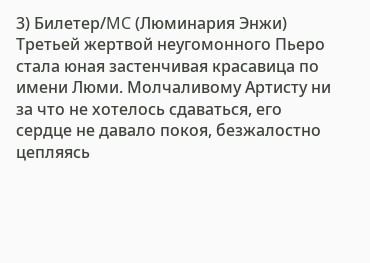3) Билетер/MC (Люминария Энжи)
Третьей жертвой неугомонного Пьеро стала юная застенчивая красавица по имени Люми. Молчаливому Артисту ни за что не хотелось сдаваться, его сердце не давало покоя, безжалостно цепляясь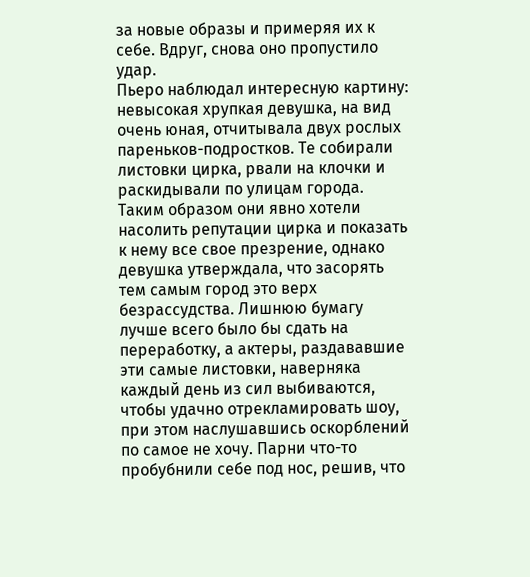за новые образы и примеряя их к себе. Вдруг, снова оно пропустило удар.
Пьеро наблюдал интересную картину: невысокая хрупкая девушка, на вид очень юная, отчитывала двух рослых пареньков-подростков. Те собирали листовки цирка, рвали на клочки и раскидывали по улицам города. Таким образом они явно хотели насолить репутации цирка и показать к нему все свое презрение, однако девушка утверждала, что засорять тем самым город это верх безрассудства. Лишнюю бумагу лучше всего было бы сдать на переработку, а актеры, раздававшие эти самые листовки, наверняка каждый день из сил выбиваются, чтобы удачно отрекламировать шоу, при этом наслушавшись оскорблений по самое не хочу. Парни что-то пробубнили себе под нос, решив, что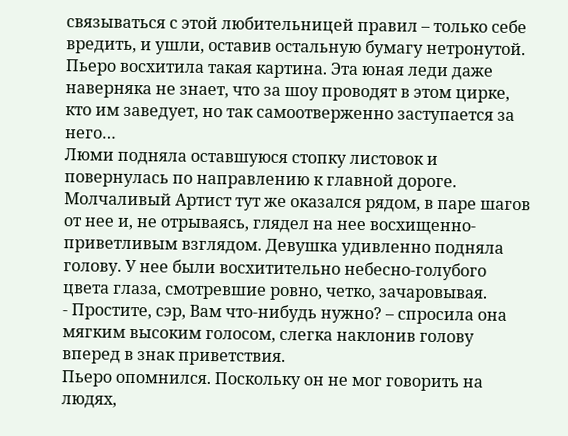связываться с этой любительницей правил – только себе вредить, и ушли, оставив остальную бумагу нетронутой.
Пьеро восхитила такая картина. Эта юная леди даже наверняка не знает, что за шоу проводят в этом цирке, кто им заведует, но так самоотверженно заступается за него…
Люми подняла оставшуюся стопку листовок и повернулась по направлению к главной дороге. Молчаливый Артист тут же оказался рядом, в паре шагов от нее и, не отрываясь, глядел на нее восхищенно-приветливым взглядом. Девушка удивленно подняла голову. У нее были восхитительно небесно-голубого цвета глаза, смотревшие ровно, четко, зачаровывая.
- Простите, сэр, Вам что-нибудь нужно? – спросила она мягким высоким голосом, слегка наклонив голову вперед в знак приветствия.
Пьеро опомнился. Поскольку он не мог говорить на людях,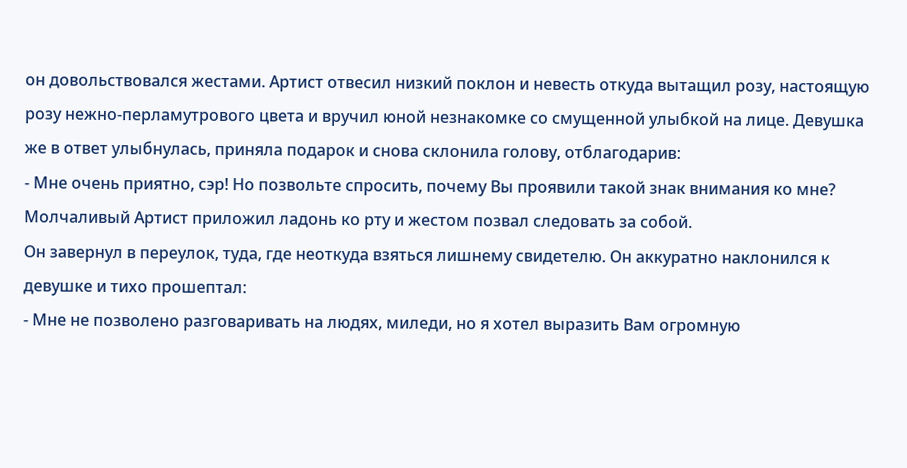он довольствовался жестами. Артист отвесил низкий поклон и невесть откуда вытащил розу, настоящую розу нежно-перламутрового цвета и вручил юной незнакомке со смущенной улыбкой на лице. Девушка же в ответ улыбнулась, приняла подарок и снова склонила голову, отблагодарив:
- Мне очень приятно, сэр! Но позвольте спросить, почему Вы проявили такой знак внимания ко мне?
Молчаливый Артист приложил ладонь ко рту и жестом позвал следовать за собой.
Он завернул в переулок, туда, где неоткуда взяться лишнему свидетелю. Он аккуратно наклонился к девушке и тихо прошептал:
- Мне не позволено разговаривать на людях, миледи, но я хотел выразить Вам огромную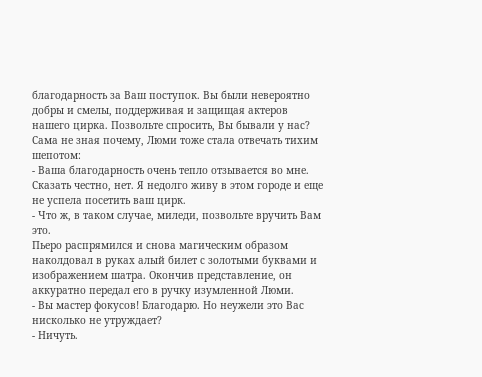благодарность за Ваш поступок. Вы были невероятно добры и смелы, поддерживая и защищая актеров нашего цирка. Позвольте спросить, Вы бывали у нас?
Сама не зная почему, Люми тоже стала отвечать тихим шепотом:
- Ваша благодарность очень тепло отзывается во мне. Сказать честно, нет. Я недолго живу в этом городе и еще не успела посетить ваш цирк.
- Что ж, в таком случае, миледи, позвольте вручить Вам это.
Пьеро распрямился и снова магическим образом наколдовал в руках алый билет с золотыми буквами и изображением шатра. Окончив представление, он аккуратно передал его в ручку изумленной Люми.
- Вы мастер фокусов! Благодарю. Но неужели это Вас нисколько не утруждает?
- Ничуть.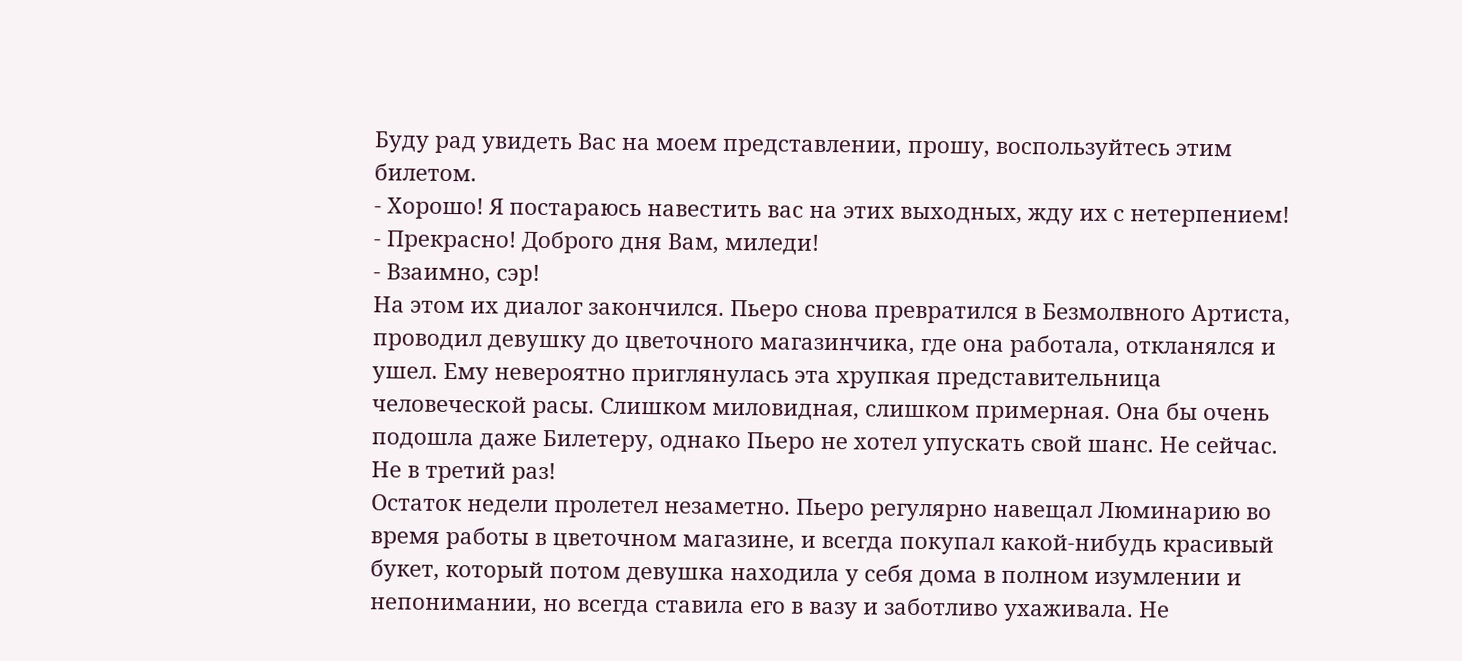Буду рад увидеть Вас на моем представлении, прошу, воспользуйтесь этим билетом.
- Хорошо! Я постараюсь навестить вас на этих выходных, жду их с нетерпением!
- Прекрасно! Доброго дня Вам, миледи!
- Взаимно, сэр!
На этом их диалог закончился. Пьеро снова превратился в Безмолвного Артиста, проводил девушку до цветочного магазинчика, где она работала, откланялся и ушел. Ему невероятно приглянулась эта хрупкая представительница человеческой расы. Слишком миловидная, слишком примерная. Она бы очень подошла даже Билетеру, однако Пьеро не хотел упускать свой шанс. Не сейчас. Не в третий раз!
Остаток недели пролетел незаметно. Пьеро регулярно навещал Люминарию во время работы в цветочном магазине, и всегда покупал какой-нибудь красивый букет, который потом девушка находила у себя дома в полном изумлении и непонимании, но всегда ставила его в вазу и заботливо ухаживала. Не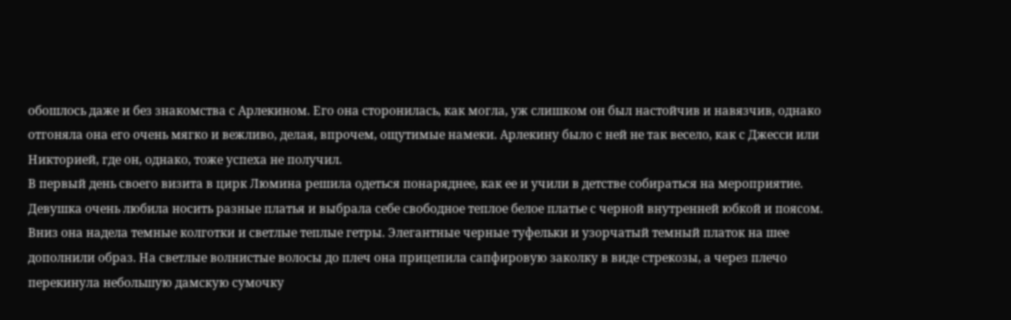обошлось даже и без знакомства с Арлекином. Его она сторонилась, как могла, уж слишком он был настойчив и навязчив, однако отгоняла она его очень мягко и вежливо, делая, впрочем, ощутимые намеки. Арлекину было с ней не так весело, как с Джесси или Никторией, где он, однако, тоже успеха не получил.
В первый день своего визита в цирк Люмина решила одеться понаряднее, как ее и учили в детстве собираться на мероприятие. Девушка очень любила носить разные платья и выбрала себе свободное теплое белое платье с черной внутренней юбкой и поясом. Вниз она надела темные колготки и светлые теплые гетры. Элегантные черные туфельки и узорчатый темный платок на шее дополнили образ. На светлые волнистые волосы до плеч она прицепила сапфировую заколку в виде стрекозы, а через плечо перекинула небольшую дамскую сумочку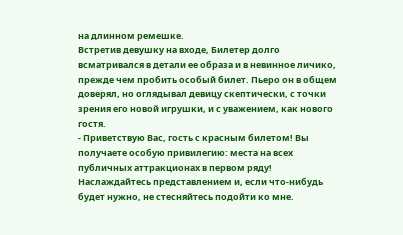на длинном ремешке.
Встретив девушку на входе, Билетер долго всматривался в детали ее образа и в невинное личико, прежде чем пробить особый билет. Пьеро он в общем доверял, но оглядывал девицу скептически, с точки зрения его новой игрушки, и с уважением, как нового гостя.
- Приветствую Вас, гость с красным билетом! Вы получаете особую привилегию: места на всех публичных аттракционах в первом ряду! Наслаждайтесь представлением и, если что-нибудь будет нужно, не стесняйтесь подойти ко мне.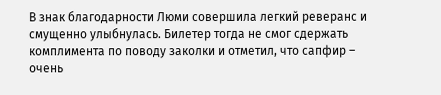В знак благодарности Люми совершила легкий реверанс и смущенно улыбнулась. Билетер тогда не смог сдержать комплимента по поводу заколки и отметил, что сапфир – очень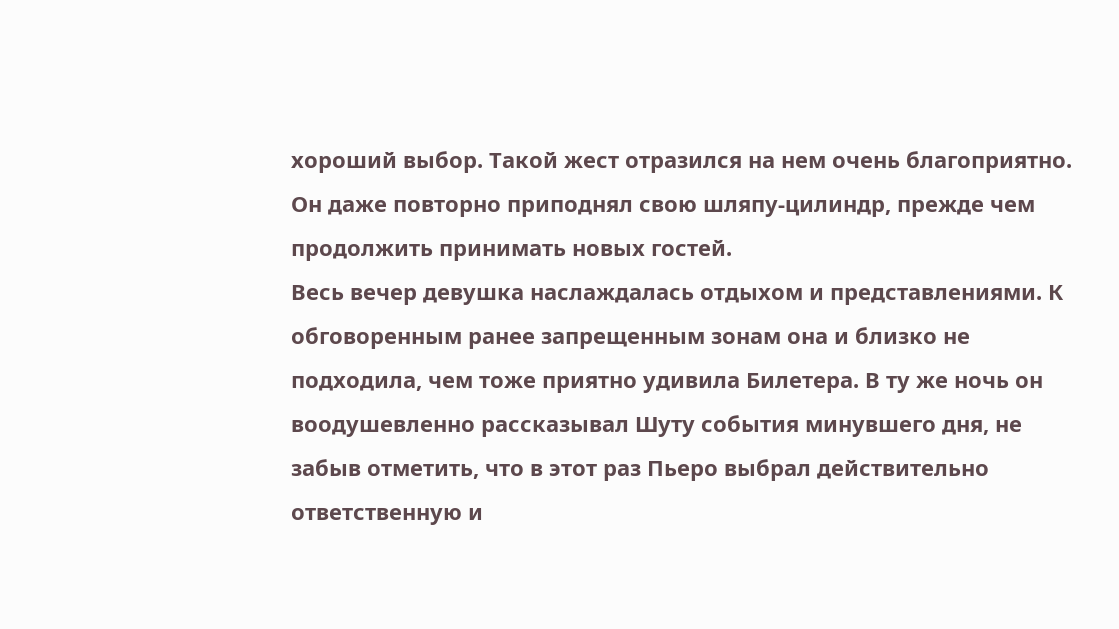хороший выбор. Такой жест отразился на нем очень благоприятно. Он даже повторно приподнял свою шляпу-цилиндр, прежде чем продолжить принимать новых гостей.
Весь вечер девушка наслаждалась отдыхом и представлениями. К обговоренным ранее запрещенным зонам она и близко не подходила, чем тоже приятно удивила Билетера. В ту же ночь он воодушевленно рассказывал Шуту события минувшего дня, не забыв отметить, что в этот раз Пьеро выбрал действительно ответственную и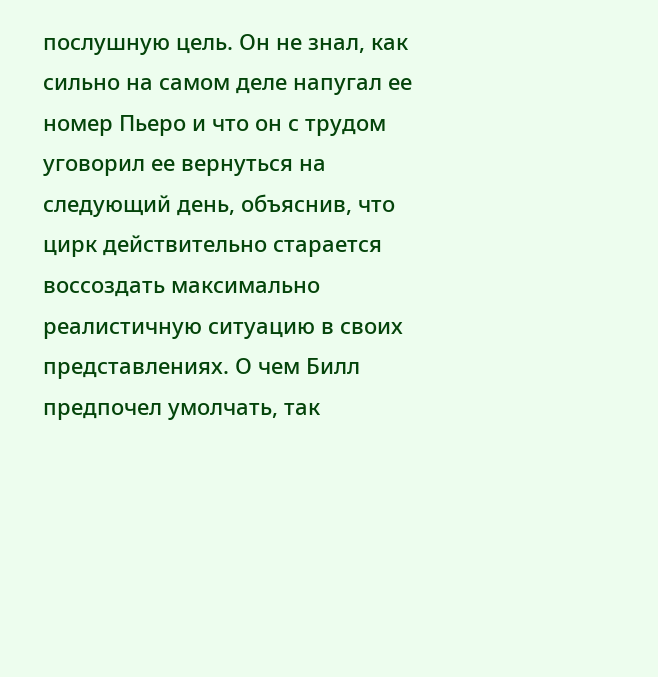послушную цель. Он не знал, как сильно на самом деле напугал ее номер Пьеро и что он с трудом уговорил ее вернуться на следующий день, объяснив, что цирк действительно старается воссоздать максимально реалистичную ситуацию в своих представлениях. О чем Билл предпочел умолчать, так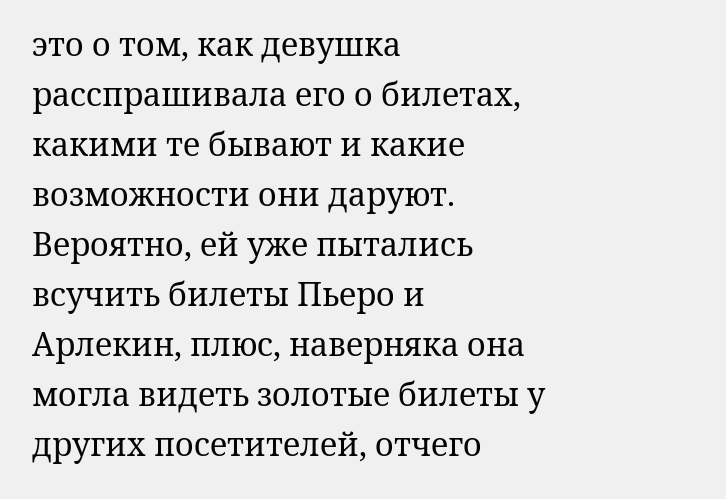это о том, как девушка расспрашивала его о билетах, какими те бывают и какие возможности они даруют. Вероятно, ей уже пытались всучить билеты Пьеро и Арлекин, плюс, наверняка она могла видеть золотые билеты у других посетителей, отчего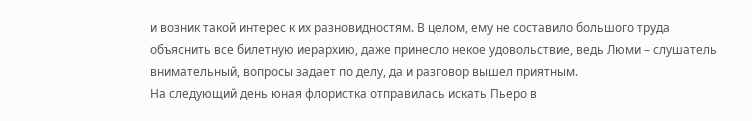и возник такой интерес к их разновидностям. В целом, ему не составило большого труда объяснить все билетную иерархию, даже принесло некое удовольствие, ведь Люми – слушатель внимательный, вопросы задает по делу, да и разговор вышел приятным.
На следующий день юная флористка отправилась искать Пьеро в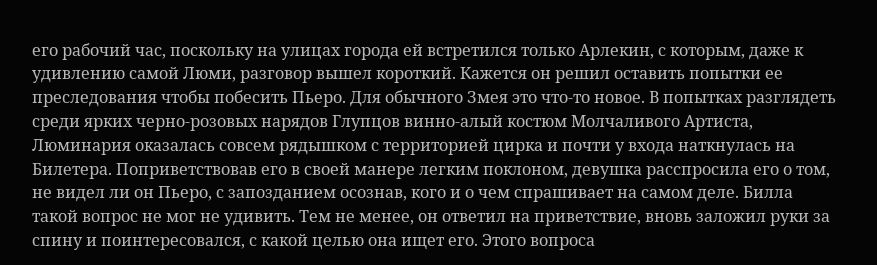его рабочий час, поскольку на улицах города ей встретился только Арлекин, с которым, даже к удивлению самой Люми, разговор вышел короткий. Кажется он решил оставить попытки ее преследования чтобы побесить Пьеро. Для обычного Змея это что-то новое. В попытках разглядеть среди ярких черно-розовых нарядов Глупцов винно-алый костюм Молчаливого Артиста, Люминария оказалась совсем рядышком с территорией цирка и почти у входа наткнулась на Билетера. Поприветствовав его в своей манере легким поклоном, девушка расспросила его о том, не видел ли он Пьеро, с запозданием осознав, кого и о чем спрашивает на самом деле. Билла такой вопрос не мог не удивить. Тем не менее, он ответил на приветствие, вновь заложил руки за спину и поинтересовался, с какой целью она ищет его. Этого вопроса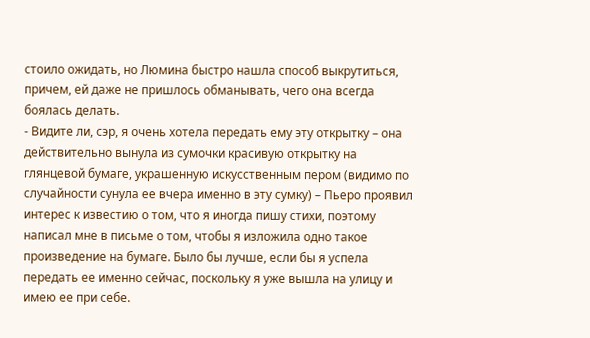стоило ожидать, но Люмина быстро нашла способ выкрутиться, причем, ей даже не пришлось обманывать, чего она всегда боялась делать.
- Видите ли, сэр, я очень хотела передать ему эту открытку – она действительно вынула из сумочки красивую открытку на глянцевой бумаге, украшенную искусственным пером (видимо по случайности сунула ее вчера именно в эту сумку) – Пьеро проявил интерес к известию о том, что я иногда пишу стихи, поэтому написал мне в письме о том, чтобы я изложила одно такое произведение на бумаге. Было бы лучше, если бы я успела передать ее именно сейчас, поскольку я уже вышла на улицу и имею ее при себе.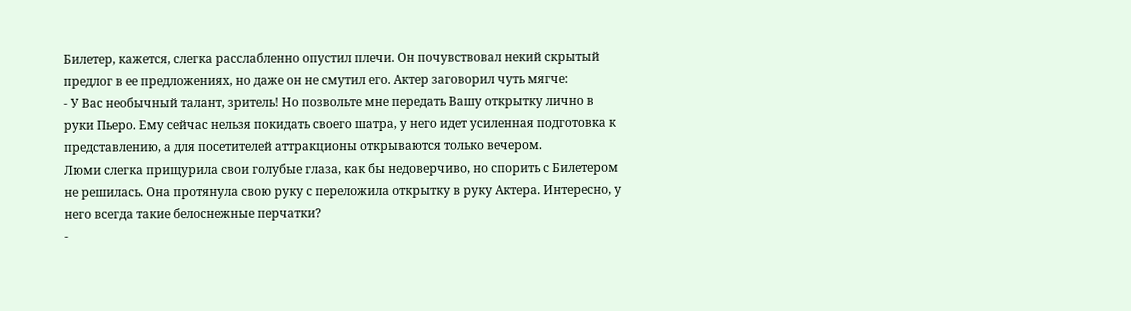Билетер, кажется, слегка расслабленно опустил плечи. Он почувствовал некий скрытый предлог в ее предложениях, но даже он не смутил его. Актер заговорил чуть мягче:
- У Вас необычный талант, зритель! Но позвольте мне передать Вашу открытку лично в руки Пьеро. Ему сейчас нельзя покидать своего шатра, у него идет усиленная подготовка к представлению, а для посетителей аттракционы открываются только вечером.
Люми слегка прищурила свои голубые глаза, как бы недоверчиво, но спорить с Билетером не решилась. Она протянула свою руку с переложила открытку в руку Актера. Интересно, у него всегда такие белоснежные перчатки?
-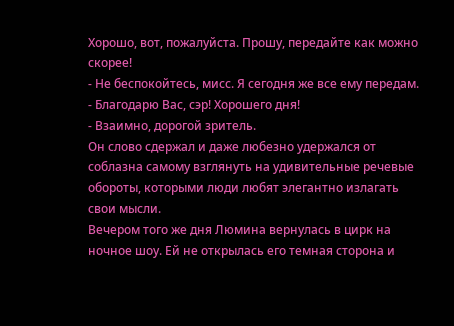Хорошо, вот, пожалуйста. Прошу, передайте как можно скорее!
- Не беспокойтесь, мисс. Я сегодня же все ему передам.
- Благодарю Вас, сэр! Хорошего дня!
- Взаимно, дорогой зритель.
Он слово сдержал и даже любезно удержался от соблазна самому взглянуть на удивительные речевые обороты, которыми люди любят элегантно излагать свои мысли.
Вечером того же дня Люмина вернулась в цирк на ночное шоу. Ей не открылась его темная сторона и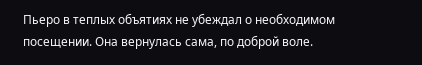Пьеро в теплых объятиях не убеждал о необходимом посещении. Она вернулась сама, по доброй воле.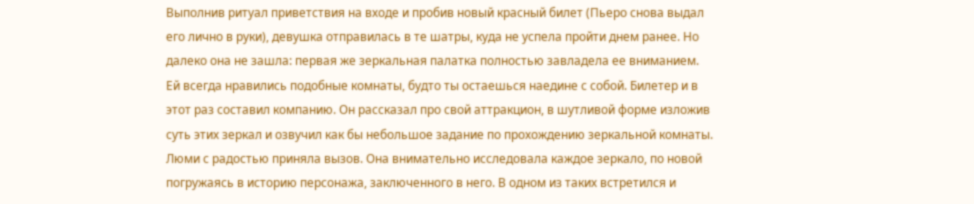Выполнив ритуал приветствия на входе и пробив новый красный билет (Пьеро снова выдал его лично в руки), девушка отправилась в те шатры, куда не успела пройти днем ранее. Но далеко она не зашла: первая же зеркальная палатка полностью завладела ее вниманием. Ей всегда нравились подобные комнаты, будто ты остаешься наедине с собой. Билетер и в этот раз составил компанию. Он рассказал про свой аттракцион, в шутливой форме изложив суть этих зеркал и озвучил как бы небольшое задание по прохождению зеркальной комнаты. Люми с радостью приняла вызов. Она внимательно исследовала каждое зеркало, по новой погружаясь в историю персонажа, заключенного в него. В одном из таких встретился и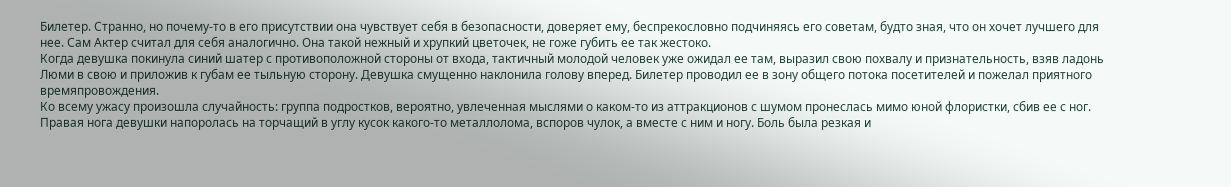Билетер. Странно, но почему-то в его присутствии она чувствует себя в безопасности, доверяет ему, беспрекословно подчиняясь его советам, будто зная, что он хочет лучшего для нее. Сам Актер считал для себя аналогично. Она такой нежный и хрупкий цветочек, не гоже губить ее так жестоко.
Когда девушка покинула синий шатер с противоположной стороны от входа, тактичный молодой человек уже ожидал ее там, выразил свою похвалу и признательность, взяв ладонь Люми в свою и приложив к губам ее тыльную сторону. Девушка смущенно наклонила голову вперед. Билетер проводил ее в зону общего потока посетителей и пожелал приятного времяпровождения.
Ко всему ужасу произошла случайность: группа подростков, вероятно, увлеченная мыслями о каком-то из аттракционов с шумом пронеслась мимо юной флористки, сбив ее с ног. Правая нога девушки напоролась на торчащий в углу кусок какого-то металлолома, вспоров чулок, а вместе с ним и ногу. Боль была резкая и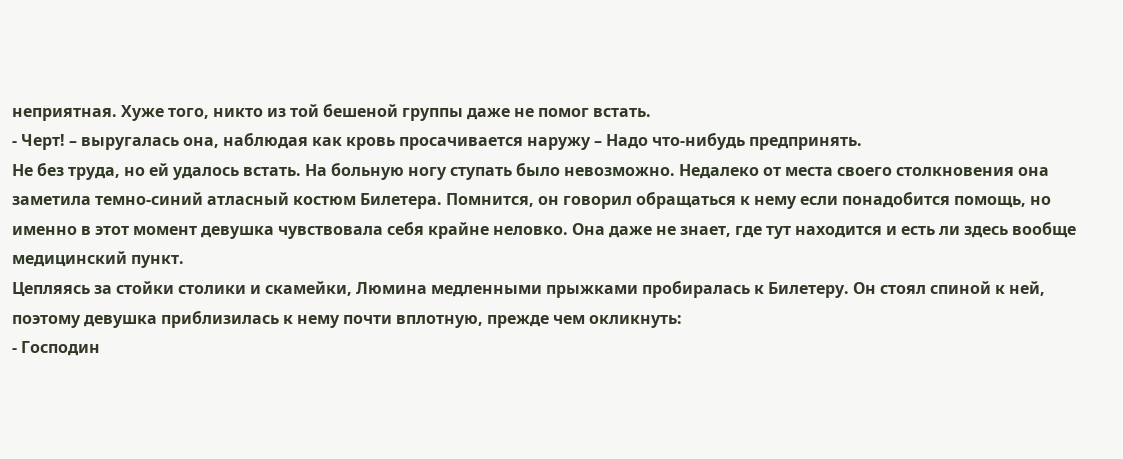неприятная. Хуже того, никто из той бешеной группы даже не помог встать.
- Черт! – выругалась она, наблюдая как кровь просачивается наружу – Надо что-нибудь предпринять.
Не без труда, но ей удалось встать. На больную ногу ступать было невозможно. Недалеко от места своего столкновения она заметила темно-синий атласный костюм Билетера. Помнится, он говорил обращаться к нему если понадобится помощь, но именно в этот момент девушка чувствовала себя крайне неловко. Она даже не знает, где тут находится и есть ли здесь вообще медицинский пункт.
Цепляясь за стойки столики и скамейки, Люмина медленными прыжками пробиралась к Билетеру. Он стоял спиной к ней, поэтому девушка приблизилась к нему почти вплотную, прежде чем окликнуть:
- Господин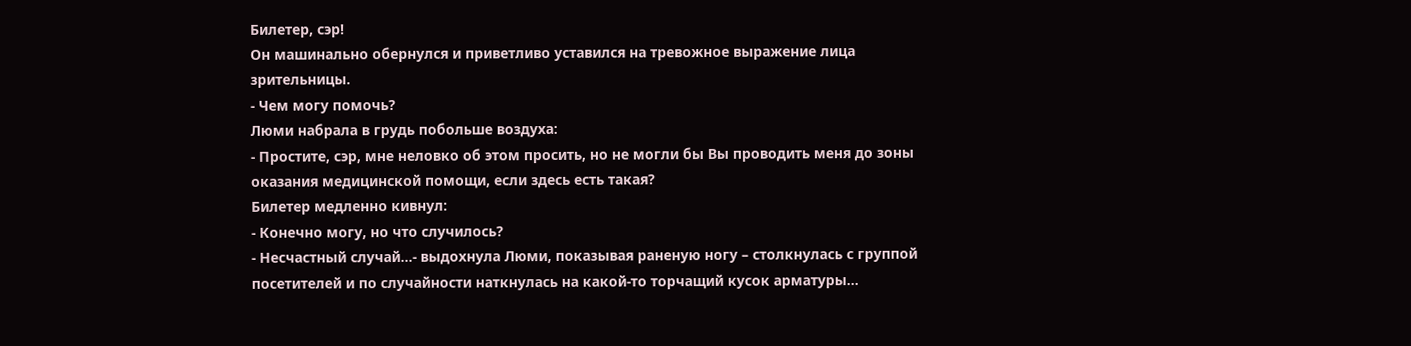Билетер, сэр!
Он машинально обернулся и приветливо уставился на тревожное выражение лица зрительницы.
- Чем могу помочь?
Люми набрала в грудь побольше воздуха:
- Простите, сэр, мне неловко об этом просить, но не могли бы Вы проводить меня до зоны оказания медицинской помощи, если здесь есть такая?
Билетер медленно кивнул:
- Конечно могу, но что случилось?
- Несчастный случай…- выдохнула Люми, показывая раненую ногу – столкнулась с группой посетителей и по случайности наткнулась на какой-то торчащий кусок арматуры…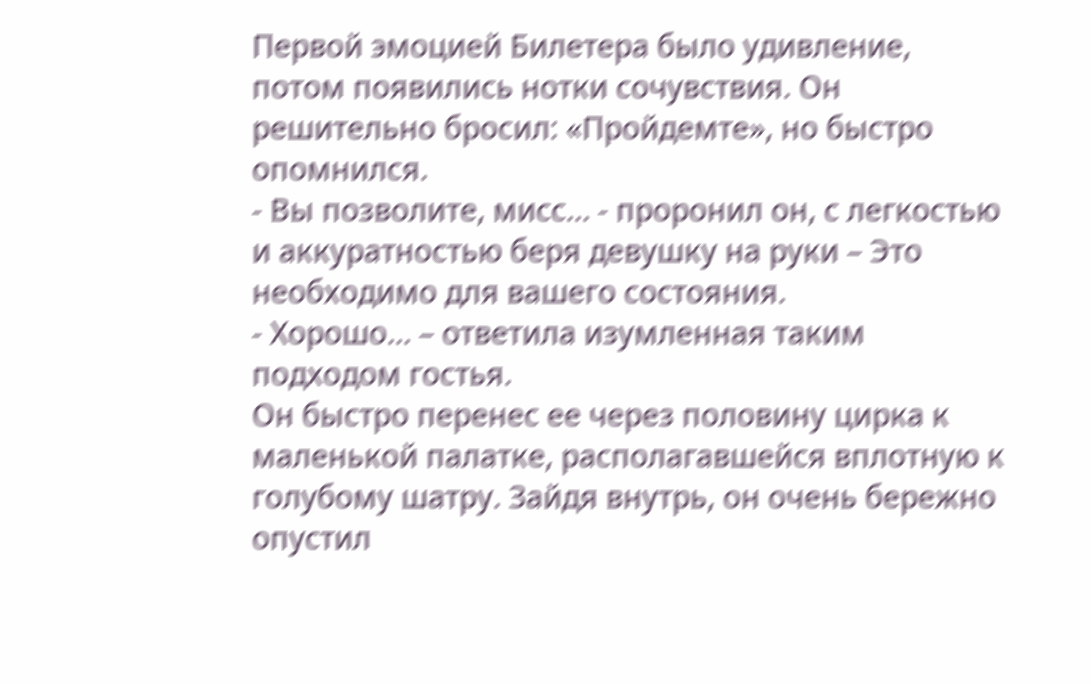Первой эмоцией Билетера было удивление, потом появились нотки сочувствия. Он решительно бросил: «Пройдемте», но быстро опомнился.
- Вы позволите, мисс… - проронил он, с легкостью и аккуратностью беря девушку на руки – Это необходимо для вашего состояния.
- Хорошо… – ответила изумленная таким подходом гостья.
Он быстро перенес ее через половину цирка к маленькой палатке, располагавшейся вплотную к голубому шатру. Зайдя внутрь, он очень бережно опустил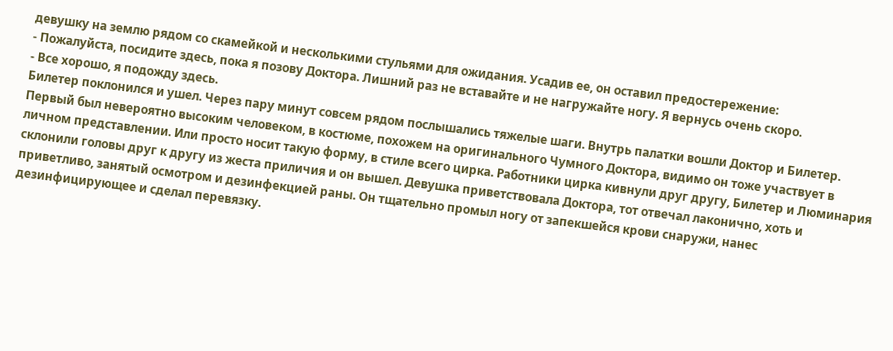девушку на землю рядом со скамейкой и несколькими стульями для ожидания. Усадив ее, он оставил предостережение:
- Пожалуйста, посидите здесь, пока я позову Доктора. Лишний раз не вставайте и не нагружайте ногу. Я вернусь очень скоро.
- Все хорошо, я подожду здесь.
Билетер поклонился и ушел. Через пару минут совсем рядом послышались тяжелые шаги. Внутрь палатки вошли Доктор и Билетер. Первый был невероятно высоким человеком, в костюме, похожем на оригинального Чумного Доктора, видимо он тоже участвует в личном представлении. Или просто носит такую форму, в стиле всего цирка. Работники цирка кивнули друг другу, Билетер и Люминария склонили головы друг к другу из жеста приличия и он вышел. Девушка приветствовала Доктора, тот отвечал лаконично, хоть и приветливо, занятый осмотром и дезинфекцией раны. Он тщательно промыл ногу от запекшейся крови снаружи, нанес дезинфицирующее и сделал перевязку.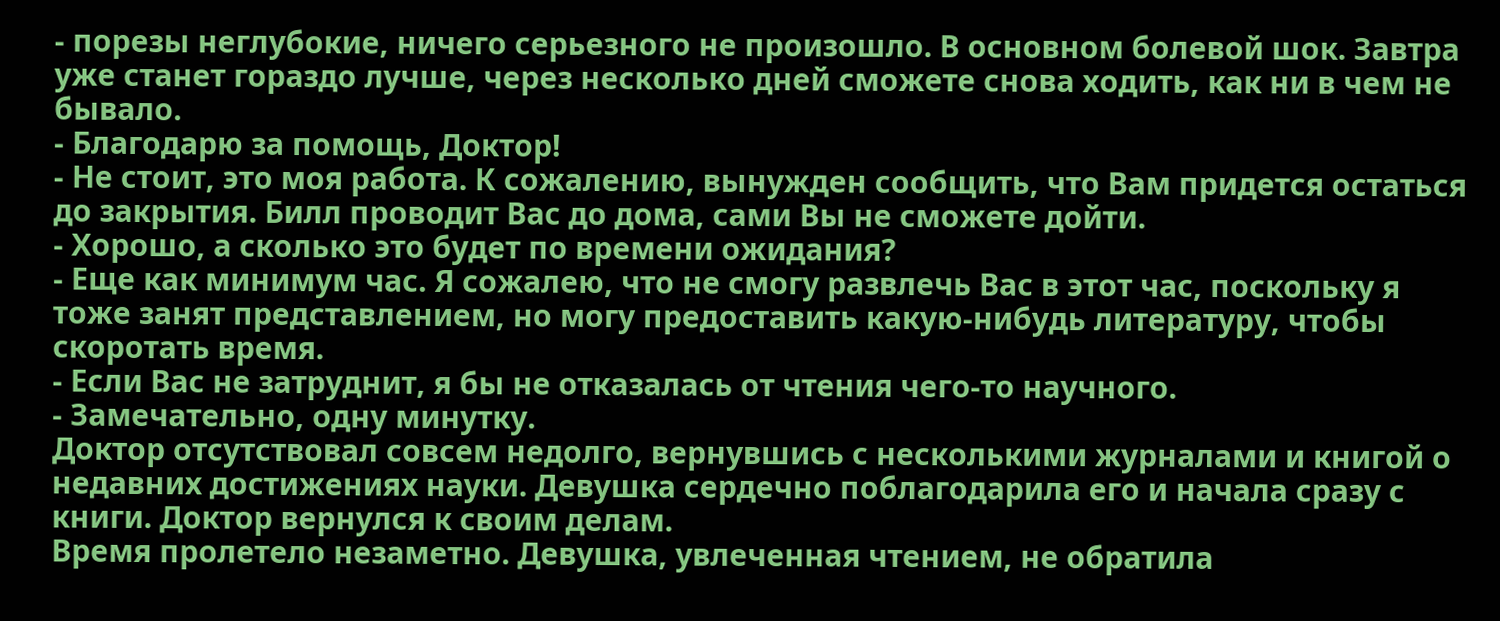- порезы неглубокие, ничего серьезного не произошло. В основном болевой шок. Завтра уже станет гораздо лучше, через несколько дней сможете снова ходить, как ни в чем не бывало.
- Благодарю за помощь, Доктор!
- Не стоит, это моя работа. К сожалению, вынужден сообщить, что Вам придется остаться до закрытия. Билл проводит Вас до дома, сами Вы не сможете дойти.
- Хорошо, а сколько это будет по времени ожидания?
- Еще как минимум час. Я сожалею, что не смогу развлечь Вас в этот час, поскольку я тоже занят представлением, но могу предоставить какую-нибудь литературу, чтобы скоротать время.
- Если Вас не затруднит, я бы не отказалась от чтения чего-то научного.
- Замечательно, одну минутку.
Доктор отсутствовал совсем недолго, вернувшись с несколькими журналами и книгой о недавних достижениях науки. Девушка сердечно поблагодарила его и начала сразу с книги. Доктор вернулся к своим делам.
Время пролетело незаметно. Девушка, увлеченная чтением, не обратила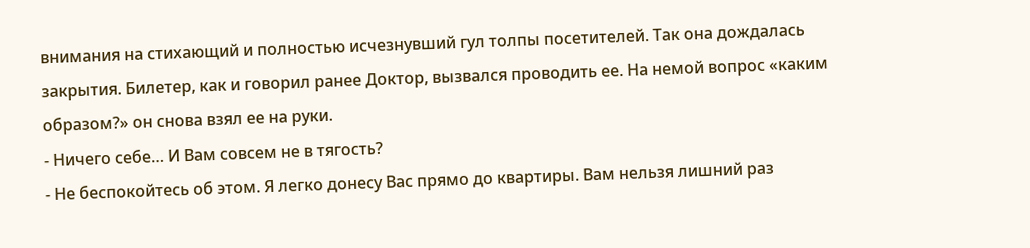внимания на стихающий и полностью исчезнувший гул толпы посетителей. Так она дождалась закрытия. Билетер, как и говорил ранее Доктор, вызвался проводить ее. На немой вопрос «каким образом?» он снова взял ее на руки.
- Ничего себе… И Вам совсем не в тягость?
- Не беспокойтесь об этом. Я легко донесу Вас прямо до квартиры. Вам нельзя лишний раз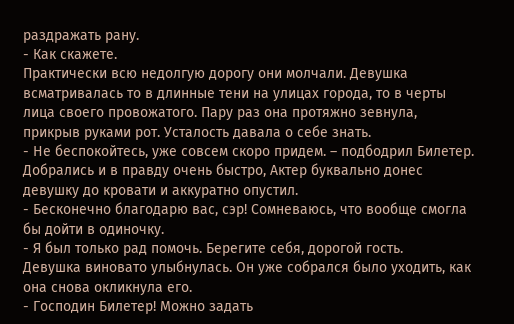раздражать рану.
- Как скажете.
Практически всю недолгую дорогу они молчали. Девушка всматривалась то в длинные тени на улицах города, то в черты лица своего провожатого. Пару раз она протяжно зевнула, прикрыв руками рот. Усталость давала о себе знать.
- Не беспокойтесь, уже совсем скоро придем. – подбодрил Билетер.
Добрались и в правду очень быстро, Актер буквально донес девушку до кровати и аккуратно опустил.
- Бесконечно благодарю вас, сэр! Сомневаюсь, что вообще смогла бы дойти в одиночку.
- Я был только рад помочь. Берегите себя, дорогой гость.
Девушка виновато улыбнулась. Он уже собрался было уходить, как она снова окликнула его.
- Господин Билетер! Можно задать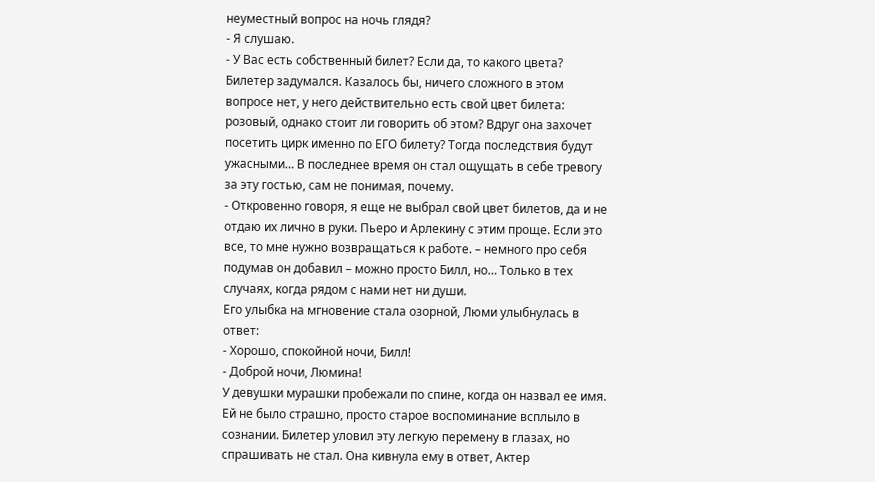неуместный вопрос на ночь глядя?
- Я слушаю.
- У Вас есть собственный билет? Если да, то какого цвета?
Билетер задумался. Казалось бы, ничего сложного в этом вопросе нет, у него действительно есть свой цвет билета: розовый, однако стоит ли говорить об этом? Вдруг она захочет посетить цирк именно по ЕГО билету? Тогда последствия будут ужасными… В последнее время он стал ощущать в себе тревогу за эту гостью, сам не понимая, почему.
- Откровенно говоря, я еще не выбрал свой цвет билетов, да и не отдаю их лично в руки. Пьеро и Арлекину с этим проще. Если это все, то мне нужно возвращаться к работе. – немного про себя подумав он добавил – можно просто Билл, но… Только в тех случаях, когда рядом с нами нет ни души.
Его улыбка на мгновение стала озорной, Люми улыбнулась в ответ:
- Хорошо, спокойной ночи, Билл!
- Доброй ночи, Люмина!
У девушки мурашки пробежали по спине, когда он назвал ее имя. Ей не было страшно, просто старое воспоминание всплыло в сознании. Билетер уловил эту легкую перемену в глазах, но спрашивать не стал. Она кивнула ему в ответ, Актер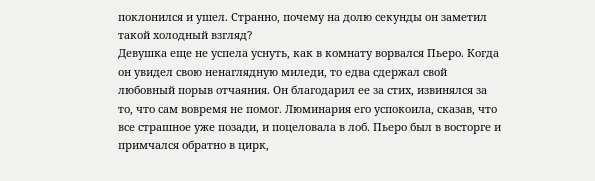поклонился и ушел. Странно, почему на долю секунды он заметил такой холодный взгляд?
Девушка еще не успела уснуть, как в комнату ворвался Пьеро. Когда он увидел свою ненаглядную миледи, то едва сдержал свой любовный порыв отчаяния. Он благодарил ее за стих, извинялся за то, что сам вовремя не помог. Люминария его успокоила, сказав, что все страшное уже позади, и поцеловала в лоб. Пьеро был в восторге и примчался обратно в цирк,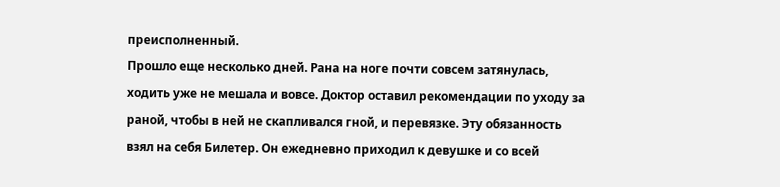преисполненный.
Прошло еще несколько дней. Рана на ноге почти совсем затянулась, ходить уже не мешала и вовсе. Доктор оставил рекомендации по уходу за раной, чтобы в ней не скапливался гной, и перевязке. Эту обязанность взял на себя Билетер. Он ежедневно приходил к девушке и со всей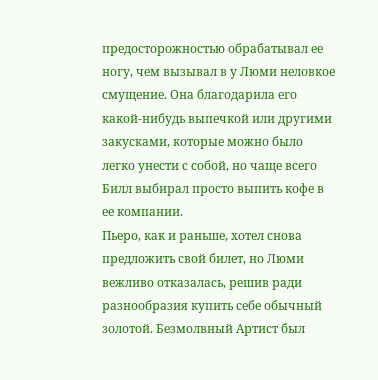предосторожностью обрабатывал ее ногу, чем вызывал в у Люми неловкое смущение. Она благодарила его какой-нибудь выпечкой или другими закусками, которые можно было легко унести с собой, но чаще всего Билл выбирал просто выпить кофе в ее компании.
Пьеро, как и раньше, хотел снова предложить свой билет, но Люми вежливо отказалась, решив ради разнообразия купить себе обычный золотой. Безмолвный Артист был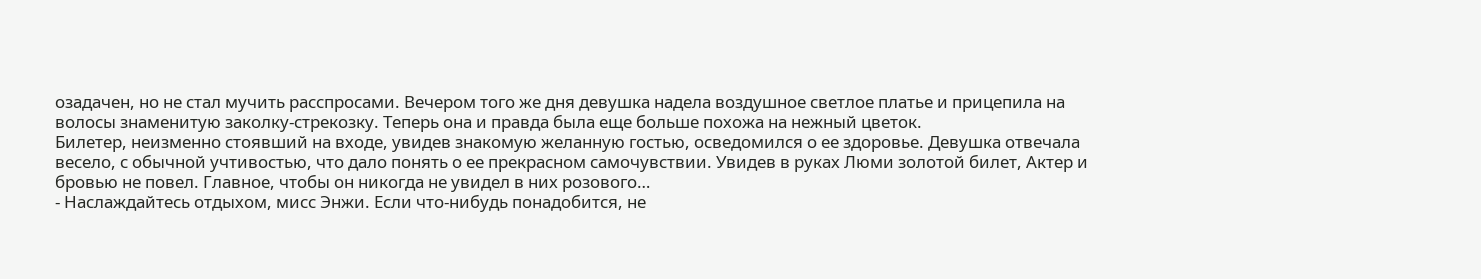озадачен, но не стал мучить расспросами. Вечером того же дня девушка надела воздушное светлое платье и прицепила на волосы знаменитую заколку-стрекозку. Теперь она и правда была еще больше похожа на нежный цветок.
Билетер, неизменно стоявший на входе, увидев знакомую желанную гостью, осведомился о ее здоровье. Девушка отвечала весело, с обычной учтивостью, что дало понять о ее прекрасном самочувствии. Увидев в руках Люми золотой билет, Актер и бровью не повел. Главное, чтобы он никогда не увидел в них розового…
- Наслаждайтесь отдыхом, мисс Энжи. Если что-нибудь понадобится, не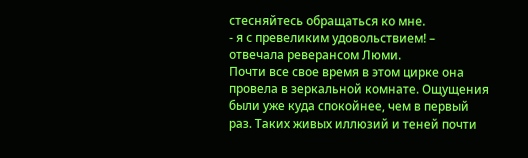стесняйтесь обращаться ко мне.
- я с превеликим удовольствием! – отвечала реверансом Люми.
Почти все свое время в этом цирке она провела в зеркальной комнате. Ощущения были уже куда спокойнее, чем в первый раз. Таких живых иллюзий и теней почти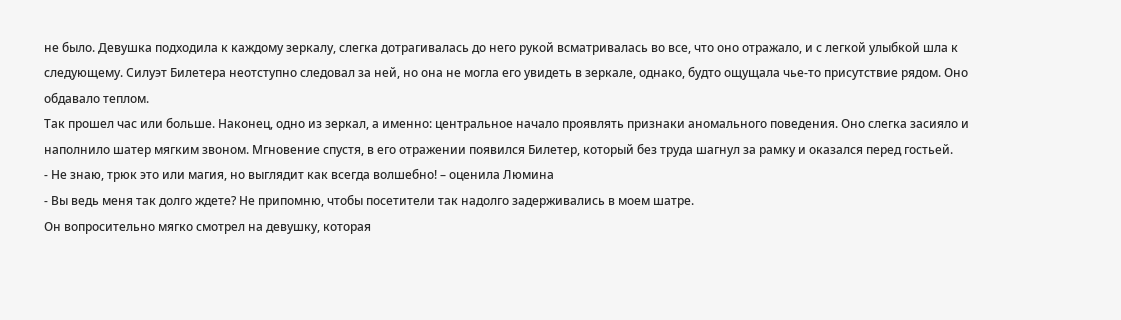не было. Девушка подходила к каждому зеркалу, слегка дотрагивалась до него рукой всматривалась во все, что оно отражало, и с легкой улыбкой шла к следующему. Силуэт Билетера неотступно следовал за ней, но она не могла его увидеть в зеркале, однако, будто ощущала чье-то присутствие рядом. Оно обдавало теплом.
Так прошел час или больше. Наконец, одно из зеркал, а именно: центральное начало проявлять признаки аномального поведения. Оно слегка засияло и наполнило шатер мягким звоном. Мгновение спустя, в его отражении появился Билетер, который без труда шагнул за рамку и оказался перед гостьей.
- Не знаю, трюк это или магия, но выглядит как всегда волшебно! – оценила Люмина
- Вы ведь меня так долго ждете? Не припомню, чтобы посетители так надолго задерживались в моем шатре.
Он вопросительно мягко смотрел на девушку, которая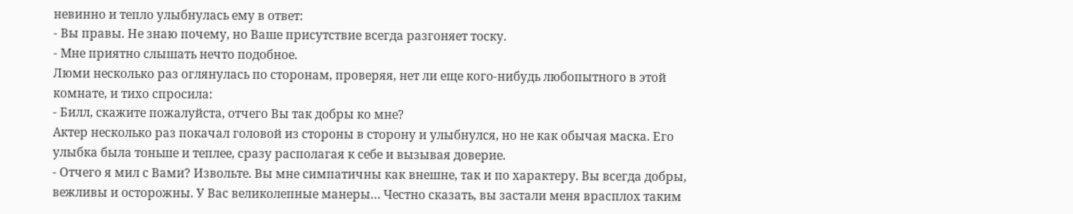невинно и тепло улыбнулась ему в ответ:
- Вы правы. Не знаю почему, но Ваше присутствие всегда разгоняет тоску.
- Мне приятно слышать нечто подобное.
Люми несколько раз оглянулась по сторонам, проверяя, нет ли еще кого-нибудь любопытного в этой комнате, и тихо спросила:
- Билл, скажите пожалуйста, отчего Вы так добры ко мне?
Актер несколько раз покачал головой из стороны в сторону и улыбнулся, но не как обычая маска. Его улыбка была тоньше и теплее, сразу располагая к себе и вызывая доверие.
- Отчего я мил с Вами? Извольте. Вы мне симпатичны как внешне, так и по характеру. Вы всегда добры, вежливы и осторожны. У Вас великолепные манеры… Честно сказать, вы застали меня врасплох таким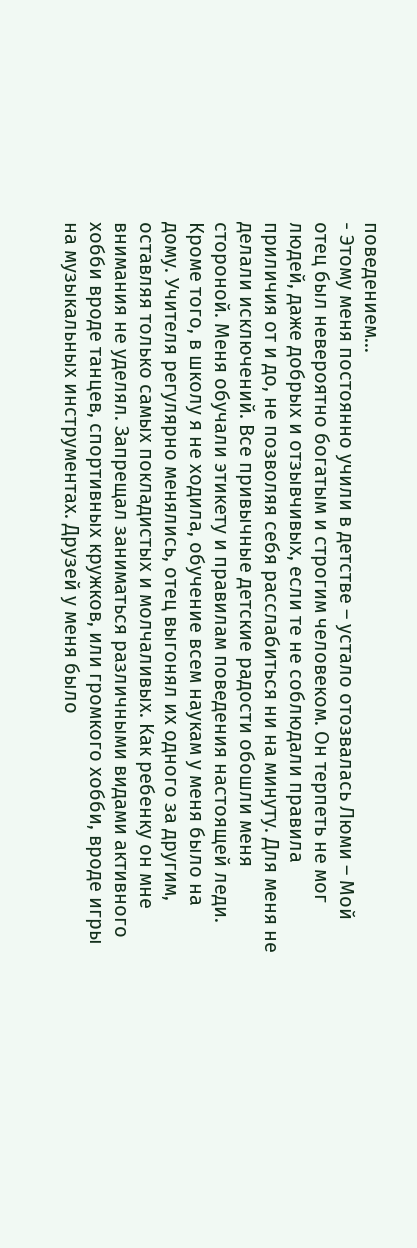поведением…
- Этому меня постоянно учили в детстве – устало отозвалась Люми – Мой отец был невероятно богатым и строгим человеком. Он терпеть не мог людей, даже добрых и отзывчивых, если те не соблюдали правила приличия от и до, не позволяя себя расслабиться ни на минуту. Для меня не делали исключений. Все привычные детские радости обошли меня стороной. Меня обучали этикету и правилам поведения настоящей леди. Кроме того, в школу я не ходила, обучение всем наукам у меня было на дому. Учителя регулярно менялись, отец выгонял их одного за другим, оставляя только самых покладистых и молчаливых. Как ребенку он мне внимания не уделял. Запрещал заниматься различными видами активного хобби вроде танцев, спортивных кружков, или громкого хобби, вроде игры на музыкальных инструментах. Друзей у меня было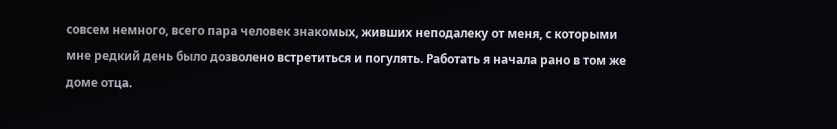совсем немного, всего пара человек знакомых, живших неподалеку от меня, с которыми мне редкий день было дозволено встретиться и погулять. Работать я начала рано в том же доме отца.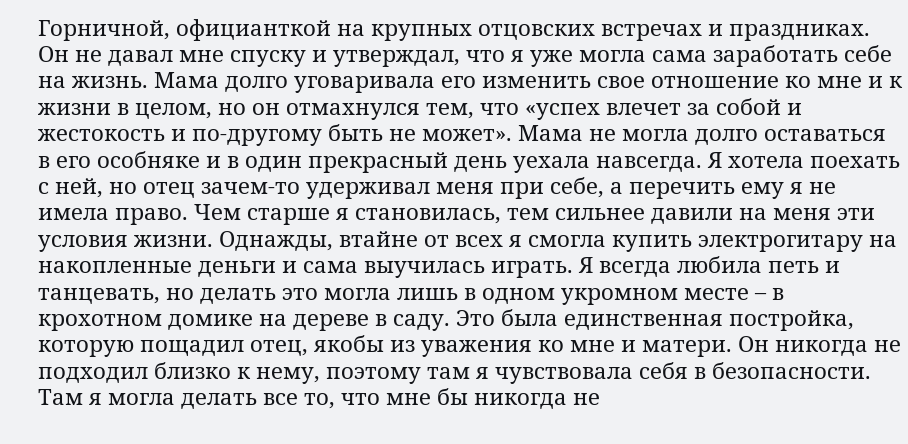Горничной, официанткой на крупных отцовских встречах и праздниках. Он не давал мне спуску и утверждал, что я уже могла сама заработать себе на жизнь. Мама долго уговаривала его изменить свое отношение ко мне и к жизни в целом, но он отмахнулся тем, что «успех влечет за собой и жестокость и по-другому быть не может». Мама не могла долго оставаться в его особняке и в один прекрасный день уехала навсегда. Я хотела поехать с ней, но отец зачем-то удерживал меня при себе, а перечить ему я не имела право. Чем старше я становилась, тем сильнее давили на меня эти условия жизни. Однажды, втайне от всех я смогла купить электрогитару на накопленные деньги и сама выучилась играть. Я всегда любила петь и танцевать, но делать это могла лишь в одном укромном месте – в крохотном домике на дереве в саду. Это была единственная постройка, которую пощадил отец, якобы из уважения ко мне и матери. Он никогда не подходил близко к нему, поэтому там я чувствовала себя в безопасности. Там я могла делать все то, что мне бы никогда не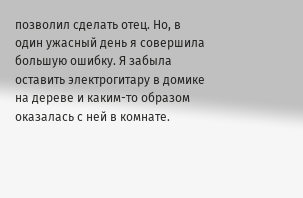позволил сделать отец. Но, в один ужасный день я совершила большую ошибку. Я забыла оставить электрогитару в домике на дереве и каким-то образом оказалась с ней в комнате.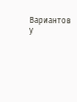Вариантов у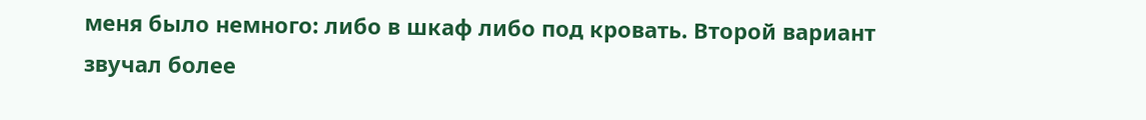меня было немного: либо в шкаф либо под кровать. Второй вариант звучал более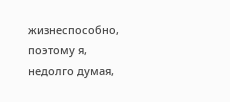жизнеспособно, поэтому я, недолго думая,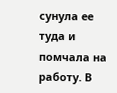сунула ее туда и помчала на работу. В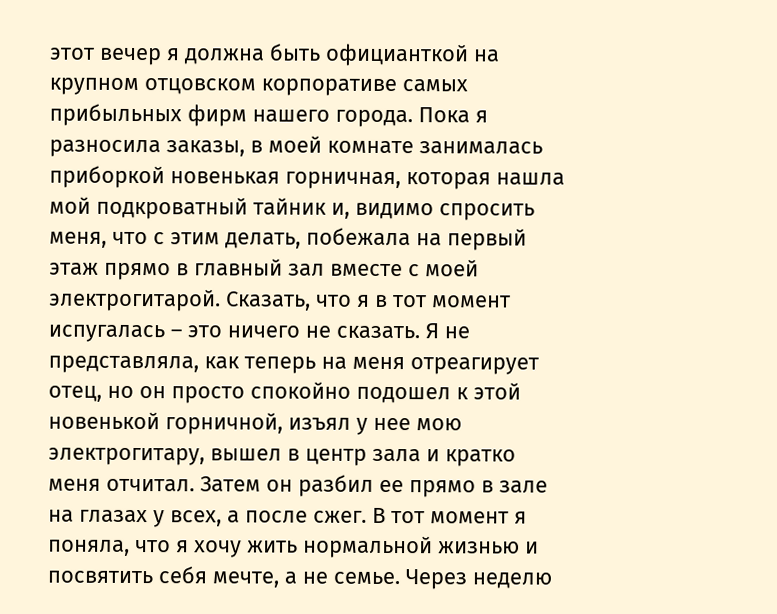этот вечер я должна быть официанткой на крупном отцовском корпоративе самых прибыльных фирм нашего города. Пока я разносила заказы, в моей комнате занималась приборкой новенькая горничная, которая нашла мой подкроватный тайник и, видимо спросить меня, что с этим делать, побежала на первый этаж прямо в главный зал вместе с моей электрогитарой. Сказать, что я в тот момент испугалась – это ничего не сказать. Я не представляла, как теперь на меня отреагирует отец, но он просто спокойно подошел к этой новенькой горничной, изъял у нее мою электрогитару, вышел в центр зала и кратко меня отчитал. Затем он разбил ее прямо в зале на глазах у всех, а после сжег. В тот момент я поняла, что я хочу жить нормальной жизнью и посвятить себя мечте, а не семье. Через неделю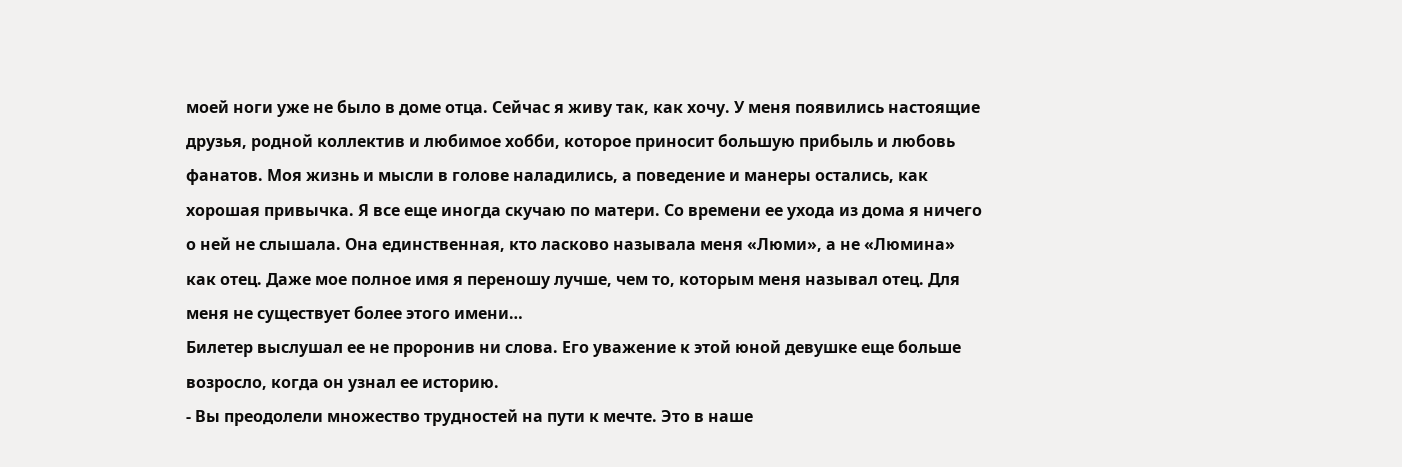моей ноги уже не было в доме отца. Сейчас я живу так, как хочу. У меня появились настоящие друзья, родной коллектив и любимое хобби, которое приносит большую прибыль и любовь фанатов. Моя жизнь и мысли в голове наладились, а поведение и манеры остались, как хорошая привычка. Я все еще иногда скучаю по матери. Со времени ее ухода из дома я ничего о ней не слышала. Она единственная, кто ласково называла меня «Люми», а не «Люмина» как отец. Даже мое полное имя я переношу лучше, чем то, которым меня называл отец. Для меня не существует более этого имени…
Билетер выслушал ее не проронив ни слова. Его уважение к этой юной девушке еще больше возросло, когда он узнал ее историю.
- Вы преодолели множество трудностей на пути к мечте. Это в наше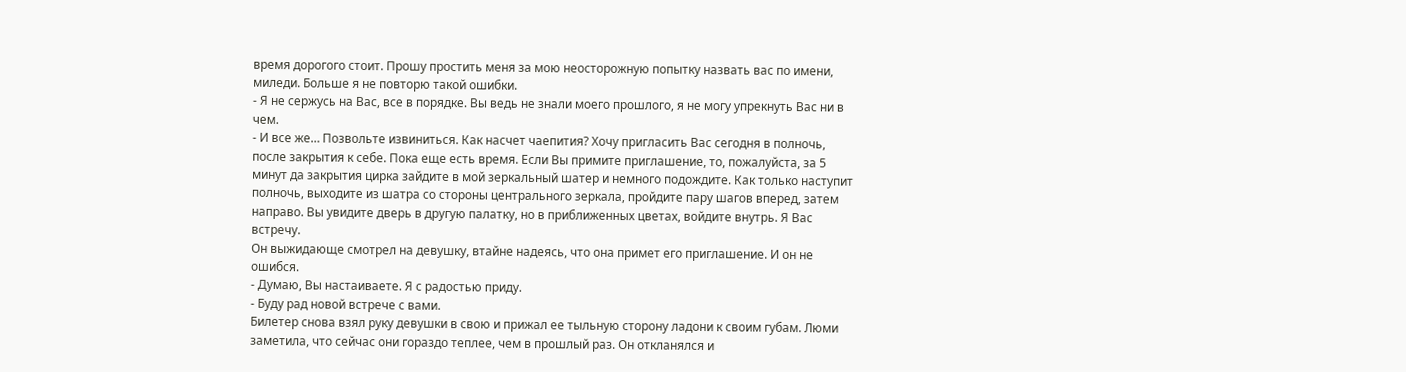время дорогого стоит. Прошу простить меня за мою неосторожную попытку назвать вас по имени, миледи. Больше я не повторю такой ошибки.
- Я не сержусь на Вас, все в порядке. Вы ведь не знали моего прошлого, я не могу упрекнуть Вас ни в чем.
- И все же… Позвольте извиниться. Как насчет чаепития? Хочу пригласить Вас сегодня в полночь, после закрытия к себе. Пока еще есть время. Если Вы примите приглашение, то, пожалуйста, за 5 минут да закрытия цирка зайдите в мой зеркальный шатер и немного подождите. Как только наступит полночь, выходите из шатра со стороны центрального зеркала, пройдите пару шагов вперед, затем направо. Вы увидите дверь в другую палатку, но в приближенных цветах, войдите внутрь. Я Вас встречу.
Он выжидающе смотрел на девушку, втайне надеясь, что она примет его приглашение. И он не ошибся.
- Думаю, Вы настаиваете. Я с радостью приду.
- Буду рад новой встрече с вами.
Билетер снова взял руку девушки в свою и прижал ее тыльную сторону ладони к своим губам. Люми заметила, что сейчас они гораздо теплее, чем в прошлый раз. Он откланялся и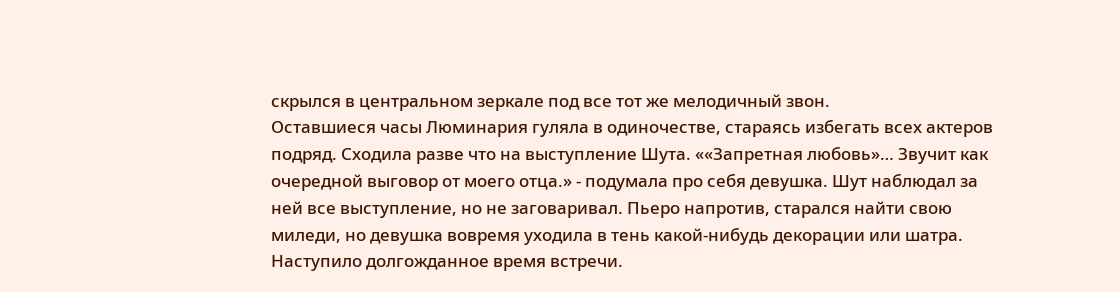скрылся в центральном зеркале под все тот же мелодичный звон.
Оставшиеся часы Люминария гуляла в одиночестве, стараясь избегать всех актеров подряд. Сходила разве что на выступление Шута. ««Запретная любовь»… Звучит как очередной выговор от моего отца.» - подумала про себя девушка. Шут наблюдал за ней все выступление, но не заговаривал. Пьеро напротив, старался найти свою миледи, но девушка вовремя уходила в тень какой-нибудь декорации или шатра. Наступило долгожданное время встречи.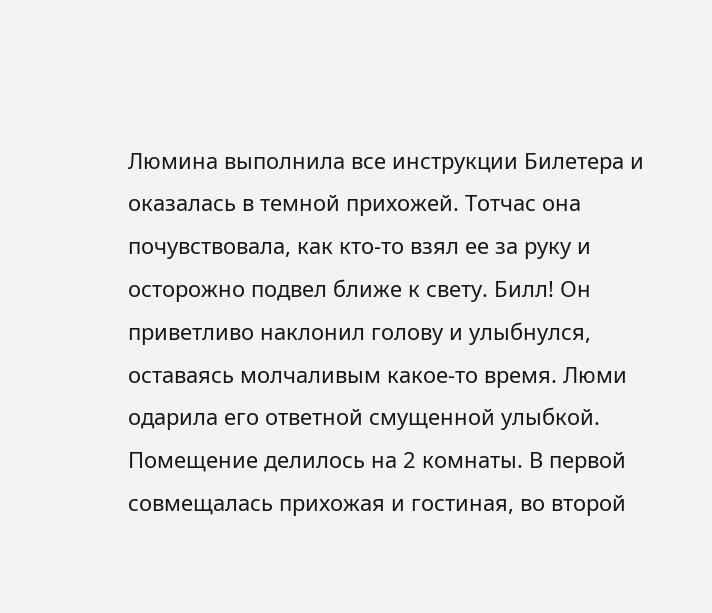Люмина выполнила все инструкции Билетера и оказалась в темной прихожей. Тотчас она почувствовала, как кто-то взял ее за руку и осторожно подвел ближе к свету. Билл! Он приветливо наклонил голову и улыбнулся, оставаясь молчаливым какое-то время. Люми одарила его ответной смущенной улыбкой. Помещение делилось на 2 комнаты. В первой совмещалась прихожая и гостиная, во второй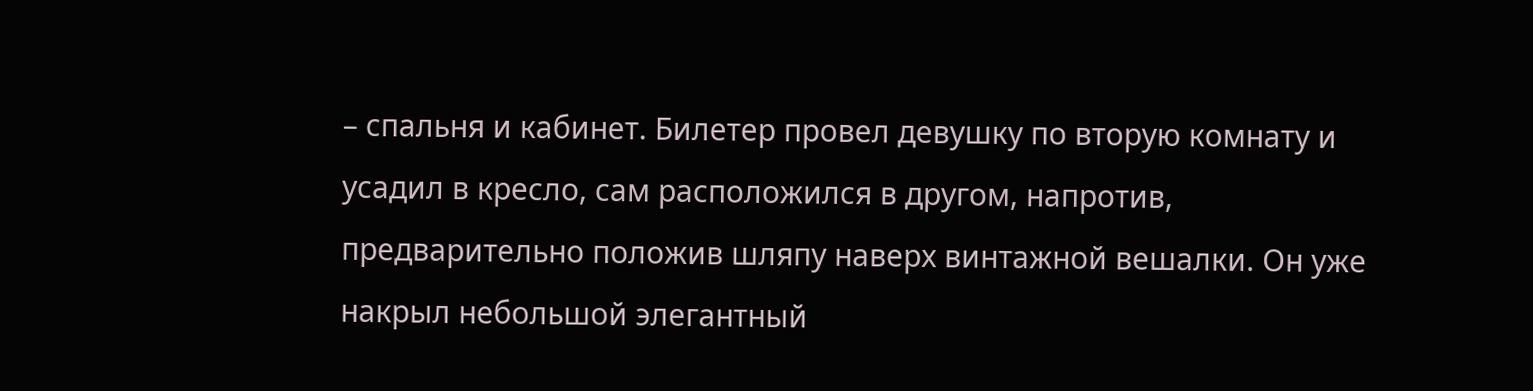– спальня и кабинет. Билетер провел девушку по вторую комнату и усадил в кресло, сам расположился в другом, напротив, предварительно положив шляпу наверх винтажной вешалки. Он уже накрыл небольшой элегантный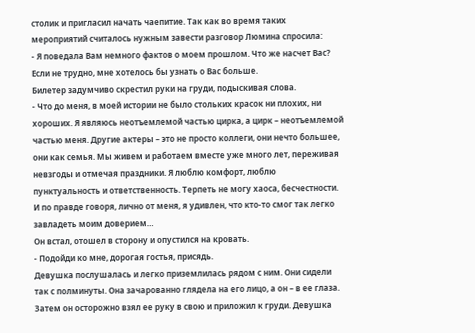столик и пригласил начать чаепитие. Так как во время таких мероприятий считалось нужным завести разговор Люмина спросила:
- Я поведала Вам немного фактов о моем прошлом. Что же насчет Вас? Если не трудно, мне хотелось бы узнать о Вас больше.
Билетер задумчиво скрестил руки на груди, подыскивая слова.
- Что до меня, в моей истории не было стольких красок ни плохих, ни хороших. Я являюсь неотъемлемой частью цирка, а цирк – неотъемлемой частью меня. Другие актеры – это не просто коллеги, они нечто большее, они как семья. Мы живем и работаем вместе уже много лет, переживая невзгоды и отмечая праздники. Я люблю комфорт, люблю пунктуальность и ответственность. Терпеть не могу хаоса, бесчестности. И по правде говоря, лично от меня, я удивлен, что кто-то смог так легко завладеть моим доверием…
Он встал, отошел в сторону и опустился на кровать.
- Подойди ко мне, дорогая гостья, присядь.
Девушка послушалась и легко приземлилась рядом с ним. Они сидели так с полминуты. Она зачарованно глядела на его лицо, а он – в ее глаза. Затем он осторожно взял ее руку в свою и приложил к груди. Девушка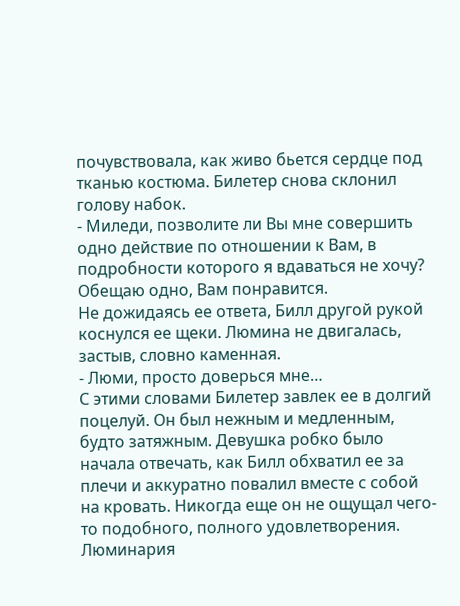почувствовала, как живо бьется сердце под тканью костюма. Билетер снова склонил голову набок.
- Миледи, позволите ли Вы мне совершить одно действие по отношении к Вам, в подробности которого я вдаваться не хочу? Обещаю одно, Вам понравится.
Не дожидаясь ее ответа, Билл другой рукой коснулся ее щеки. Люмина не двигалась, застыв, словно каменная.
- Люми, просто доверься мне…
С этими словами Билетер завлек ее в долгий поцелуй. Он был нежным и медленным, будто затяжным. Девушка робко было начала отвечать, как Билл обхватил ее за плечи и аккуратно повалил вместе с собой на кровать. Никогда еще он не ощущал чего-то подобного, полного удовлетворения. Люминария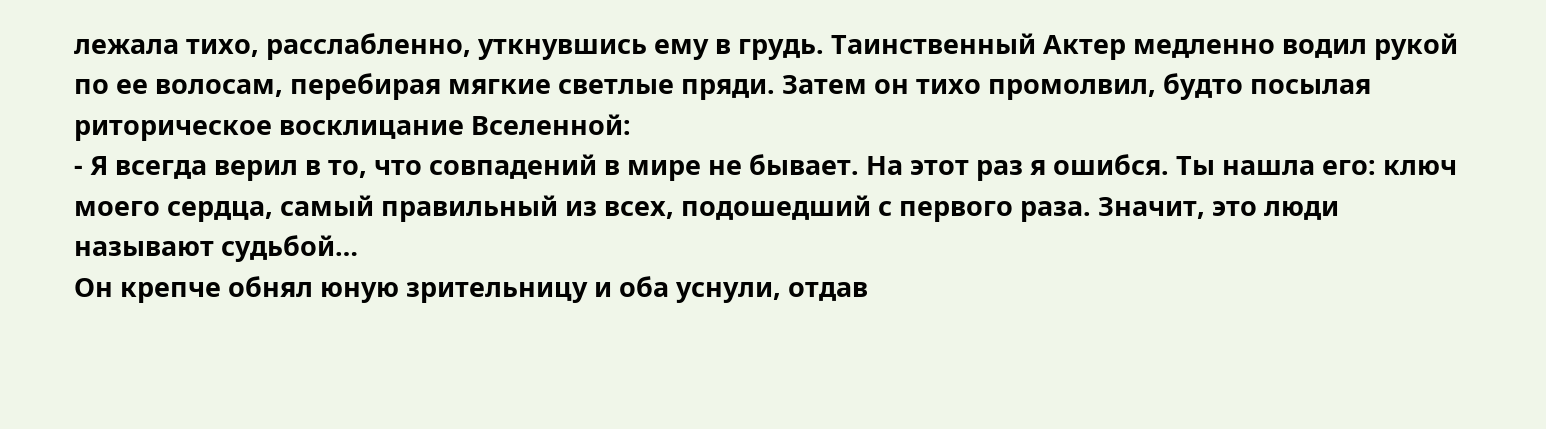лежала тихо, расслабленно, уткнувшись ему в грудь. Таинственный Актер медленно водил рукой по ее волосам, перебирая мягкие светлые пряди. Затем он тихо промолвил, будто посылая риторическое восклицание Вселенной:
- Я всегда верил в то, что совпадений в мире не бывает. На этот раз я ошибся. Ты нашла его: ключ моего сердца, самый правильный из всех, подошедший с первого раза. Значит, это люди называют судьбой…
Он крепче обнял юную зрительницу и оба уснули, отдав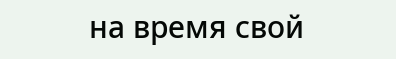на время свой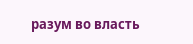разум во власть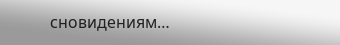сновидениям…